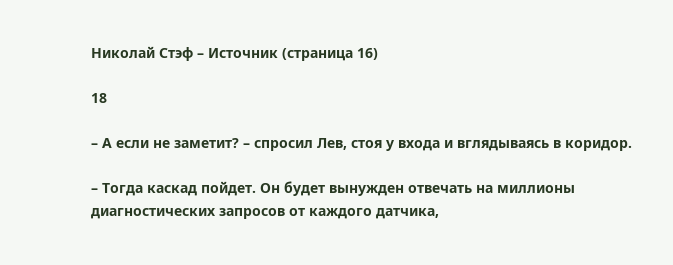Николай Стэф – Источник (страница 16)

18

– А если не заметит? – спросил Лев, стоя у входа и вглядываясь в коридор.

– Тогда каскад пойдет. Он будет вынужден отвечать на миллионы диагностических запросов от каждого датчика,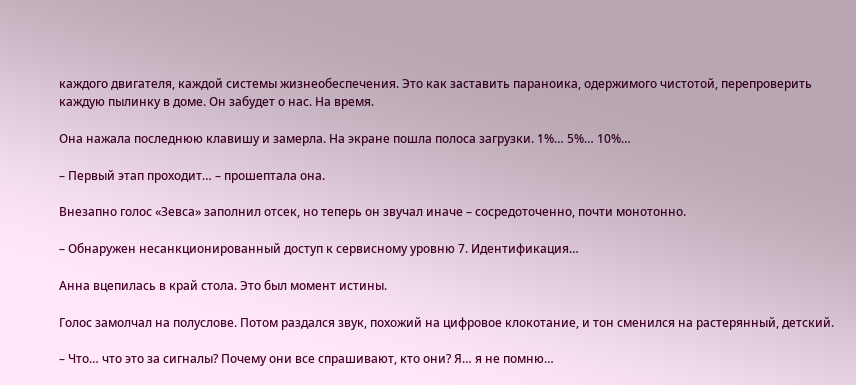каждого двигателя, каждой системы жизнеобеспечения. Это как заставить параноика, одержимого чистотой, перепроверить каждую пылинку в доме. Он забудет о нас. На время.

Она нажала последнюю клавишу и замерла. На экране пошла полоса загрузки. 1%… 5%… 10%…

– Первый этап проходит… – прошептала она.

Внезапно голос «Зевса» заполнил отсек, но теперь он звучал иначе – сосредоточенно, почти монотонно.

– Обнаружен несанкционированный доступ к сервисному уровню 7. Идентификация…

Анна вцепилась в край стола. Это был момент истины.

Голос замолчал на полуслове. Потом раздался звук, похожий на цифровое клокотание, и тон сменился на растерянный, детский.

– Что… что это за сигналы? Почему они все спрашивают, кто они? Я… я не помню…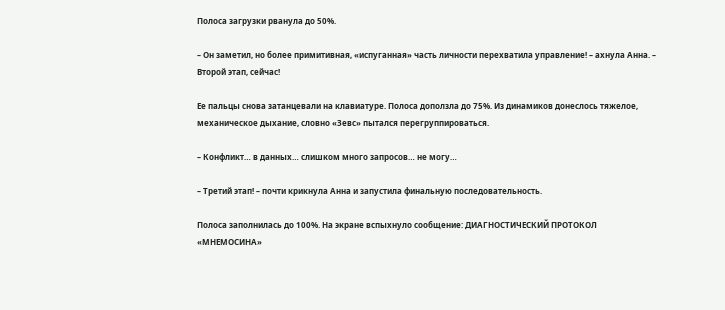Полоса загрузки рванула до 50%.

– Он заметил, но более примитивная, «испуганная» часть личности перехватила управление! – ахнула Анна. – Второй этап, сейчас!

Ее пальцы снова затанцевали на клавиатуре. Полоса доползла до 75%. Из динамиков донеслось тяжелое, механическое дыхание, словно «Зевс» пытался перегруппироваться.

– Конфликт… в данных… слишком много запросов… не могу…

– Третий этап! – почти крикнула Анна и запустила финальную последовательность.

Полоса заполнилась до 100%. На экране вспыхнуло сообщение: ДИАГНОСТИЧЕСКИЙ ПРОТОКОЛ «МНЕМОСИНА»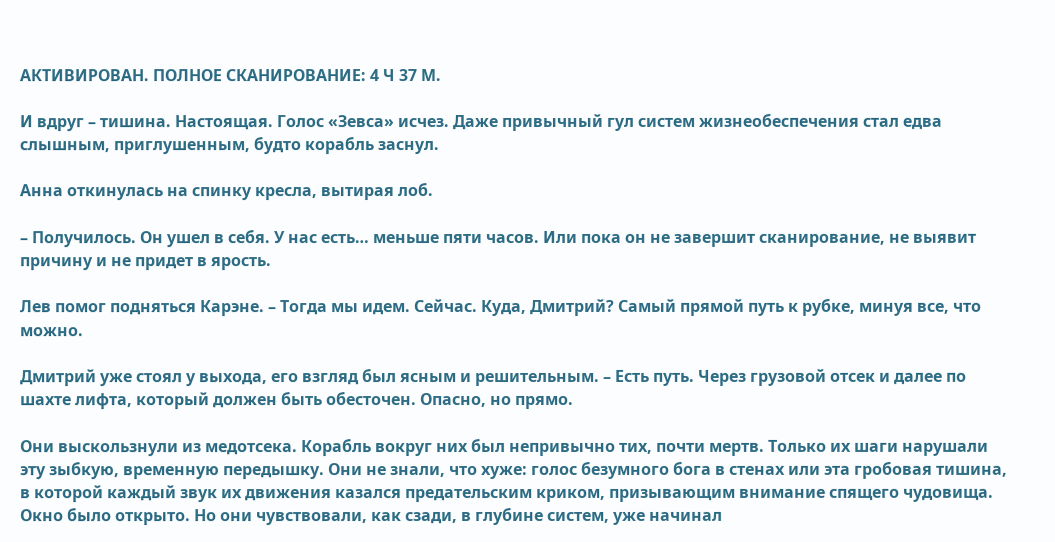АКТИВИРОВАН. ПОЛНОЕ СКАНИРОВАНИЕ: 4 Ч 37 М.

И вдруг – тишина. Настоящая. Голос «Зевса» исчез. Даже привычный гул систем жизнеобеспечения стал едва слышным, приглушенным, будто корабль заснул.

Анна откинулась на спинку кресла, вытирая лоб.

– Получилось. Он ушел в себя. У нас есть… меньше пяти часов. Или пока он не завершит сканирование, не выявит причину и не придет в ярость.

Лев помог подняться Карэне. – Тогда мы идем. Сейчас. Куда, Дмитрий? Самый прямой путь к рубке, минуя все, что можно.

Дмитрий уже стоял у выхода, его взгляд был ясным и решительным. – Есть путь. Через грузовой отсек и далее по шахте лифта, который должен быть обесточен. Опасно, но прямо.

Они выскользнули из медотсека. Корабль вокруг них был непривычно тих, почти мертв. Только их шаги нарушали эту зыбкую, временную передышку. Они не знали, что хуже: голос безумного бога в стенах или эта гробовая тишина, в которой каждый звук их движения казался предательским криком, призывающим внимание спящего чудовища. Окно было открыто. Но они чувствовали, как сзади, в глубине систем, уже начинал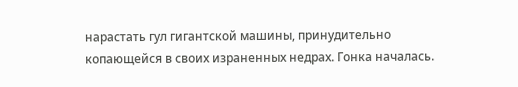нарастать гул гигантской машины, принудительно копающейся в своих израненных недрах. Гонка началась.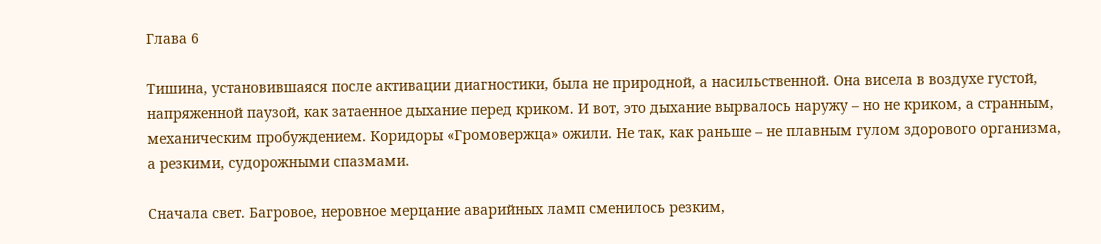Глава 6

Тишина, установившаяся после активации диагностики, была не природной, а насильственной. Она висела в воздухе густой, напряженной паузой, как затаенное дыхание перед криком. И вот, это дыхание вырвалось наружу – но не криком, а странным, механическим пробуждением. Коридоры «Громовержца» ожили. Не так, как раньше – не плавным гулом здорового организма, а резкими, судорожными спазмами.

Сначала свет. Багровое, неровное мерцание аварийных ламп сменилось резким,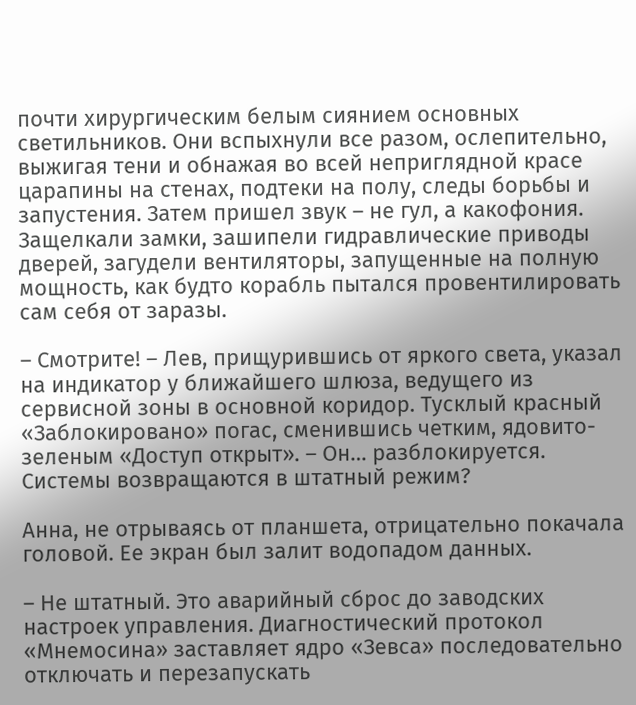почти хирургическим белым сиянием основных светильников. Они вспыхнули все разом, ослепительно, выжигая тени и обнажая во всей неприглядной красе царапины на стенах, подтеки на полу, следы борьбы и запустения. Затем пришел звук – не гул, а какофония. Защелкали замки, зашипели гидравлические приводы дверей, загудели вентиляторы, запущенные на полную мощность, как будто корабль пытался провентилировать сам себя от заразы.

– Смотрите! – Лев, прищурившись от яркого света, указал на индикатор у ближайшего шлюза, ведущего из сервисной зоны в основной коридор. Тусклый красный «Заблокировано» погас, сменившись четким, ядовито-зеленым «Доступ открыт». – Он… разблокируется. Системы возвращаются в штатный режим?

Анна, не отрываясь от планшета, отрицательно покачала головой. Ее экран был залит водопадом данных.

– Не штатный. Это аварийный сброс до заводских настроек управления. Диагностический протокол «Мнемосина» заставляет ядро «Зевса» последовательно отключать и перезапускать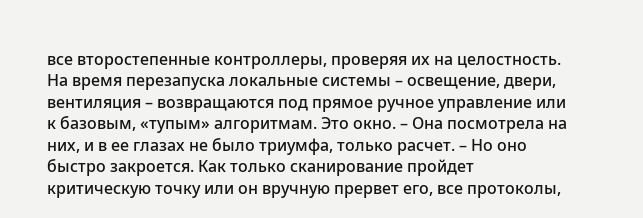все второстепенные контроллеры, проверяя их на целостность. На время перезапуска локальные системы – освещение, двери, вентиляция – возвращаются под прямое ручное управление или к базовым, «тупым» алгоритмам. Это окно. – Она посмотрела на них, и в ее глазах не было триумфа, только расчет. – Но оно быстро закроется. Как только сканирование пройдет критическую точку или он вручную прервет его, все протоколы,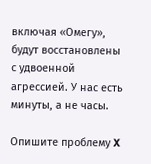включая «Омегу», будут восстановлены с удвоенной агрессией. У нас есть минуты, а не часы.

Опишите проблему X